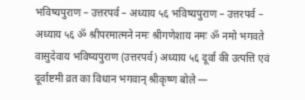भविष्यपुराण – उत्तरपर्व – अध्याय ५६ भविष्यपुराण – उत्तरपर्व – अध्याय ५६ ॐ श्रीपरमात्मने नमः श्रीगणेशाय नमः ॐ नमो भगवते वासुदेवाय भविष्यपुराण (उत्तरपर्व) अध्याय ५६ दूर्वा की उत्पत्ति एवं दूर्वाष्टमी व्रत का विधान भगवान् श्रीकृष्ण बोले —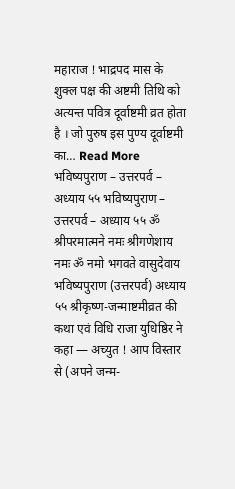महाराज ! भाद्रपद मास के शुक्ल पक्ष की अष्टमी तिथि को अत्यन्त पवित्र दूर्वाष्टमी व्रत होता है । जो पुरुष इस पुण्य दूर्वाष्टमी का… Read More
भविष्यपुराण – उत्तरपर्व – अध्याय ५५ भविष्यपुराण – उत्तरपर्व – अध्याय ५५ ॐ श्रीपरमात्मने नमः श्रीगणेशाय नमः ॐ नमो भगवते वासुदेवाय भविष्यपुराण (उत्तरपर्व) अध्याय ५५ श्रीकृष्ण-जन्माष्टमीव्रत की कथा एवं विधि राजा युधिष्ठिर ने कहा — अच्युत ! आप विस्तार से (अपने जन्म-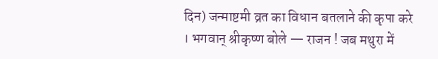दिन) जन्माष्टमी व्रत का विधान बतलाने की कृपा करे । भगवान् श्रीकृष्ण बोले — राजन ! जब मथुरा में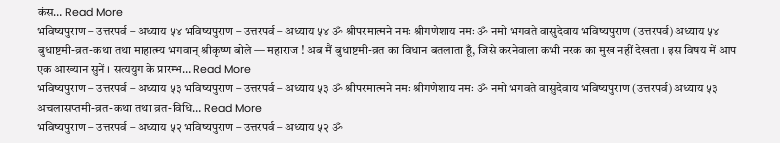कंस… Read More
भविष्यपुराण – उत्तरपर्व – अध्याय ५४ भविष्यपुराण – उत्तरपर्व – अध्याय ५४ ॐ श्रीपरमात्मने नमः श्रीगणेशाय नमः ॐ नमो भगवते वासुदेवाय भविष्यपुराण (उत्तरपर्व) अध्याय ५४ बुधाष्टमी-व्रत-कथा तथा माहात्म्य भगवान् श्रीकृष्ण बोले — महाराज ! अब मैं बुधाष्टमी-व्रत का विधान बतलाता हूँ, जिसे करनेवाला कभी नरक का मुख नहीं देखता । इस विषय में आप एक आख्यान सुनें । सत्ययुग के प्रारम्भ… Read More
भविष्यपुराण – उत्तरपर्व – अध्याय ५३ भविष्यपुराण – उत्तरपर्व – अध्याय ५३ ॐ श्रीपरमात्मने नमः श्रीगणेशाय नमः ॐ नमो भगवते वासुदेवाय भविष्यपुराण (उत्तरपर्व) अध्याय ५३ अचलासप्तमी-व्रत-कथा तथा व्रत-विधि… Read More
भविष्यपुराण – उत्तरपर्व – अध्याय ५२ भविष्यपुराण – उत्तरपर्व – अध्याय ५२ ॐ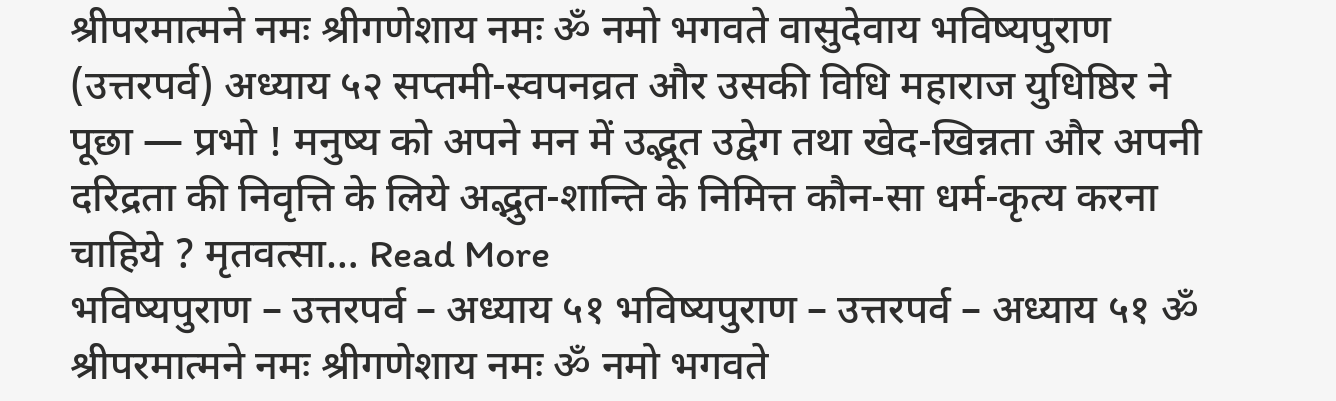श्रीपरमात्मने नमः श्रीगणेशाय नमः ॐ नमो भगवते वासुदेवाय भविष्यपुराण (उत्तरपर्व) अध्याय ५२ सप्तमी-स्वपनव्रत और उसकी विधि महाराज युधिष्ठिर ने पूछा — प्रभो ! मनुष्य को अपने मन में उद्भूत उद्वेग तथा खेद-खिन्नता और अपनी दरिद्रता की निवृत्ति के लिये अद्भुत-शान्ति के निमित्त कौन-सा धर्म-कृत्य करना चाहिये ? मृतवत्सा… Read More
भविष्यपुराण – उत्तरपर्व – अध्याय ५१ भविष्यपुराण – उत्तरपर्व – अध्याय ५१ ॐ श्रीपरमात्मने नमः श्रीगणेशाय नमः ॐ नमो भगवते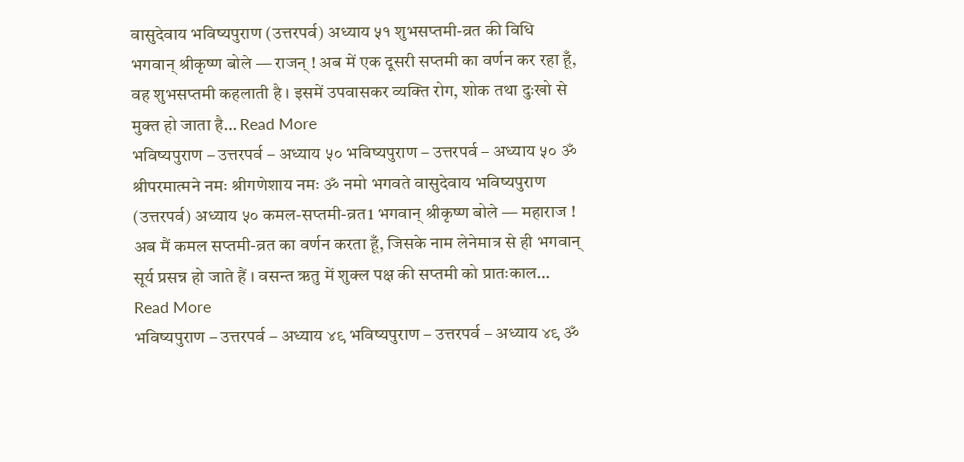वासुदेवाय भविष्यपुराण (उत्तरपर्व) अध्याय ५१ शुभसप्तमी-व्रत की विधि भगवान् श्रीकृष्ण बोले — राजन् ! अब में एक दूसरी सप्तमी का वर्णन कर रहा हूँ, वह शुभसप्तमी कहलाती है । इसमें उपवासकर व्यक्ति रोग, शोक तथा दुःखो से मुक्त हो जाता है… Read More
भविष्यपुराण – उत्तरपर्व – अध्याय ५० भविष्यपुराण – उत्तरपर्व – अध्याय ५० ॐ श्रीपरमात्मने नमः श्रीगणेशाय नमः ॐ नमो भगवते वासुदेवाय भविष्यपुराण (उत्तरपर्व) अध्याय ५० कमल-सप्तमी-व्रत1 भगवान् श्रीकृष्ण बोले — महाराज ! अब मैं कमल सप्तमी-व्रत का वर्णन करता हूँ, जिसके नाम लेनेमात्र से ही भगवान् सूर्य प्रसन्न हो जाते हैं । वसन्त ऋतु में शुक्ल पक्ष की सप्तमी को प्रातःकाल… Read More
भविष्यपुराण – उत्तरपर्व – अध्याय ४९ भविष्यपुराण – उत्तरपर्व – अध्याय ४९ ॐ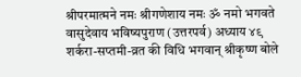श्रीपरमात्मने नमः श्रीगणेशाय नमः ॐ नमो भगवते वासुदेवाय भविष्यपुराण (उत्तरपर्व) अध्याय ४९ शर्करा-सप्तमी-व्रत की विधि भगवान् श्रीकृष्ण बोले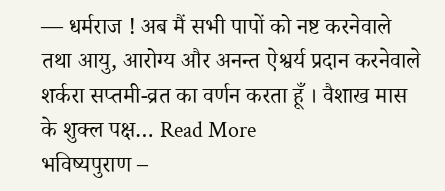— धर्मराज ! अब मैं सभी पापों को नष्ट करनेवाले तथा आयु, आरोग्य और अनन्त ऐश्वर्य प्रदान करनेवाले शर्करा सप्तमी-व्रत का वर्णन करता हूँ । वैशाख मास के शुक्ल पक्ष… Read More
भविष्यपुराण –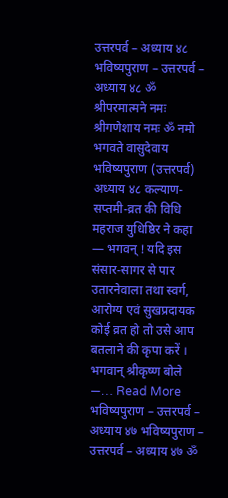उत्तरपर्व – अध्याय ४८ भविष्यपुराण – उत्तरपर्व – अध्याय ४८ ॐ श्रीपरमात्मने नमः श्रीगणेशाय नमः ॐ नमो भगवते वासुदेवाय भविष्यपुराण (उत्तरपर्व) अध्याय ४८ कल्याण-सप्तमी-व्रत की विधि महराज युधिष्ठिर ने कहा — भगवन् ! यदि इस संसार-सागर से पार उतारनेवाला तथा स्वर्ग, आरोग्य एवं सुखप्रदायक कोई व्रत हो तो उसे आप बतलाने की कृपा करें । भगवान् श्रीकृष्ण बोले —… Read More
भविष्यपुराण – उत्तरपर्व – अध्याय ४७ भविष्यपुराण – उत्तरपर्व – अध्याय ४७ ॐ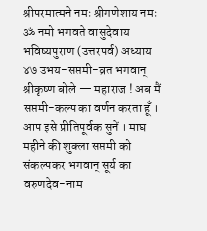श्रीपरमात्मने नमः श्रीगणेशाय नमः ॐ नमो भगवते वासुदेवाय भविष्यपुराण (उत्तरपर्व) अध्याय ४७ उभय-सप्तमी-व्रत भगवान् श्रीकृष्ण बोले — महाराज ! अब मैं सप्तमी-कल्प का वर्णन करता हूँ । आप इसे प्रीतिपूर्वक सुनें । माघ महीने की शुक्ला सप्तमी को संकल्पकर भगवान् सूर्य का वरुणदेव-नाम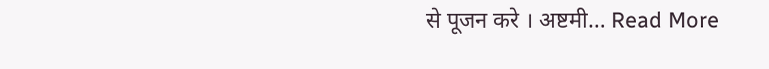से पूजन करे । अष्टमी… Read More